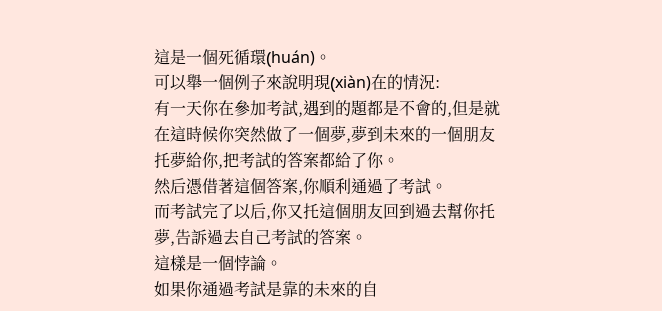這是一個死循環(huán)。
可以舉一個例子來說明現(xiàn)在的情況:
有一天你在參加考試,遇到的題都是不會的,但是就在這時候你突然做了一個夢,夢到未來的一個朋友托夢給你,把考試的答案都給了你。
然后憑借著這個答案,你順利通過了考試。
而考試完了以后,你又托這個朋友回到過去幫你托夢,告訴過去自己考試的答案。
這樣是一個悖論。
如果你通過考試是靠的未來的自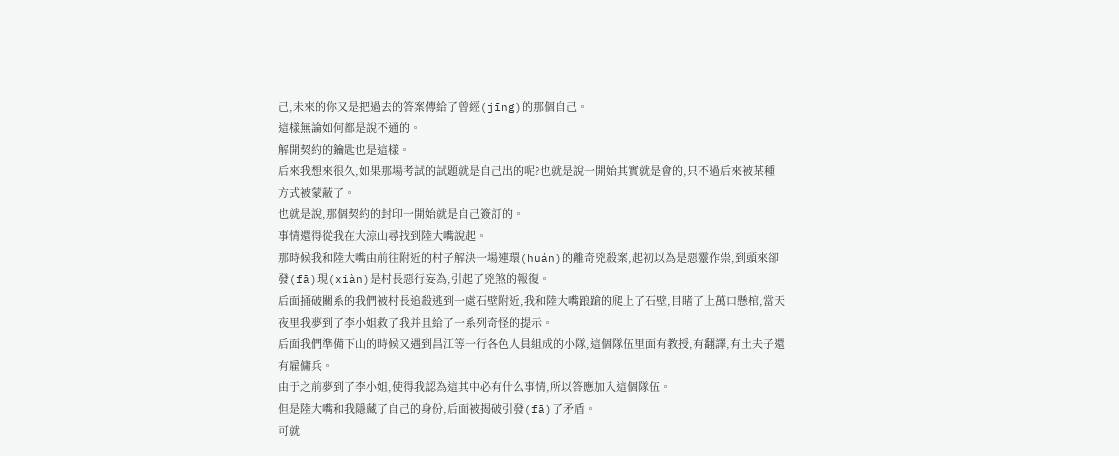己,未來的你又是把過去的答案傳給了曾經(jīng)的那個自己。
這樣無論如何都是說不通的。
解開契約的鑰匙也是這樣。
后來我想來很久,如果那場考試的試題就是自己出的呢?也就是說一開始其實就是會的,只不過后來被某種方式被蒙蔽了。
也就是說,那個契約的封印一開始就是自己簽訂的。
事情還得從我在大涼山尋找到陸大嘴說起。
那時候我和陸大嘴由前往附近的村子解決一場連環(huán)的離奇兇殺案,起初以為是惡靈作祟,到頭來卻發(fā)現(xiàn)是村長惡行妄為,引起了兇煞的報復。
后面捅破關系的我們被村長追殺逃到一處石壁附近,我和陸大嘴踉蹌的爬上了石壁,目睹了上萬口懸棺,當天夜里我夢到了李小姐救了我并且給了一系列奇怪的提示。
后面我們準備下山的時候又遇到昌江等一行各色人員組成的小隊,這個隊伍里面有教授,有翻譯,有土夫子還有雇傭兵。
由于之前夢到了李小姐,使得我認為這其中必有什么事情,所以答應加入這個隊伍。
但是陸大嘴和我隱藏了自己的身份,后面被揭破引發(fā)了矛盾。
可就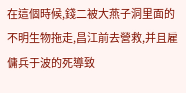在這個時候,錢二被大燕子洞里面的不明生物拖走,昌江前去營救,并且雇傭兵于波的死導致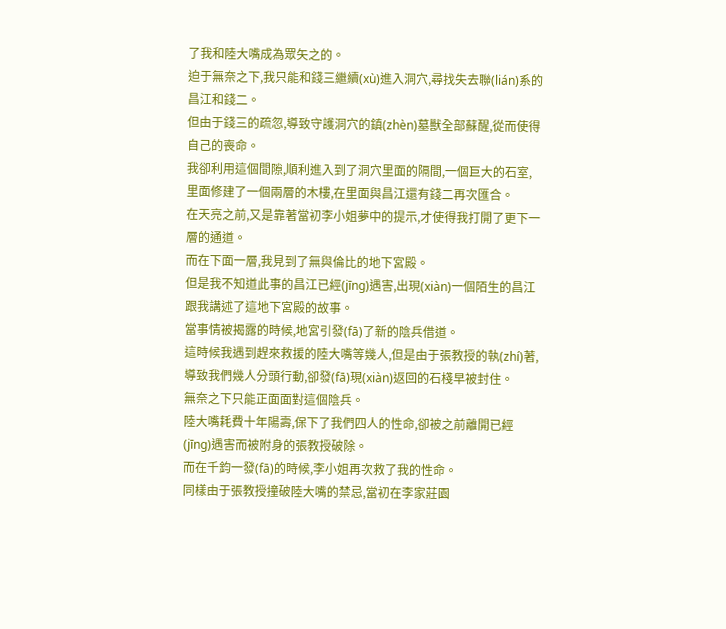了我和陸大嘴成為眾矢之的。
迫于無奈之下,我只能和錢三繼續(xù)進入洞穴,尋找失去聯(lián)系的昌江和錢二。
但由于錢三的疏忽,導致守護洞穴的鎮(zhèn)墓獸全部蘇醒,從而使得自己的喪命。
我卻利用這個間隙,順利進入到了洞穴里面的隔間,一個巨大的石室,里面修建了一個兩層的木樓,在里面與昌江還有錢二再次匯合。
在天亮之前,又是靠著當初李小姐夢中的提示,才使得我打開了更下一層的通道。
而在下面一層,我見到了無與倫比的地下宮殿。
但是我不知道此事的昌江已經(jīng)遇害,出現(xiàn)一個陌生的昌江跟我講述了這地下宮殿的故事。
當事情被揭露的時候,地宮引發(fā)了新的陰兵借道。
這時候我遇到趕來救援的陸大嘴等幾人,但是由于張教授的執(zhí)著,導致我們幾人分頭行動,卻發(fā)現(xiàn)返回的石棧早被封住。
無奈之下只能正面面對這個陰兵。
陸大嘴耗費十年陽壽,保下了我們四人的性命,卻被之前離開已經(jīng)遇害而被附身的張教授破除。
而在千鈞一發(fā)的時候,李小姐再次救了我的性命。
同樣由于張教授撞破陸大嘴的禁忌,當初在李家莊園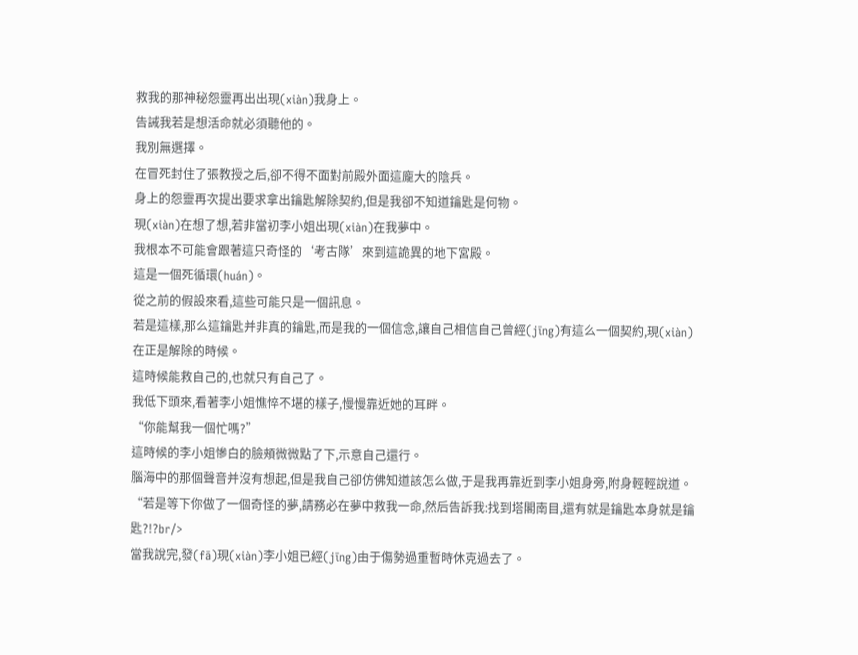救我的那神秘怨靈再出出現(xiàn)我身上。
告誡我若是想活命就必須聽他的。
我別無選擇。
在冒死封住了張教授之后,卻不得不面對前殿外面這龐大的陰兵。
身上的怨靈再次提出要求拿出鑰匙解除契約,但是我卻不知道鑰匙是何物。
現(xiàn)在想了想,若非當初李小姐出現(xiàn)在我夢中。
我根本不可能會跟著這只奇怪的‘考古隊’來到這詭異的地下宮殿。
這是一個死循環(huán)。
從之前的假設來看,這些可能只是一個訊息。
若是這樣,那么這鑰匙并非真的鑰匙,而是我的一個信念,讓自己相信自己曾經(jīng)有這么一個契約,現(xiàn)在正是解除的時候。
這時候能救自己的,也就只有自己了。
我低下頭來,看著李小姐憔悴不堪的樣子,慢慢靠近她的耳畔。
“你能幫我一個忙嗎?”
這時候的李小姐慘白的臉頰微微點了下,示意自己還行。
腦海中的那個聲音并沒有想起,但是我自己卻仿佛知道該怎么做,于是我再靠近到李小姐身旁,附身輕輕說道。
“若是等下你做了一個奇怪的夢,請務必在夢中救我一命,然后告訴我:找到塔閣南目,還有就是鑰匙本身就是鑰匙?!?br/>
當我說完,發(fā)現(xiàn)李小姐已經(jīng)由于傷勢過重暫時休克過去了。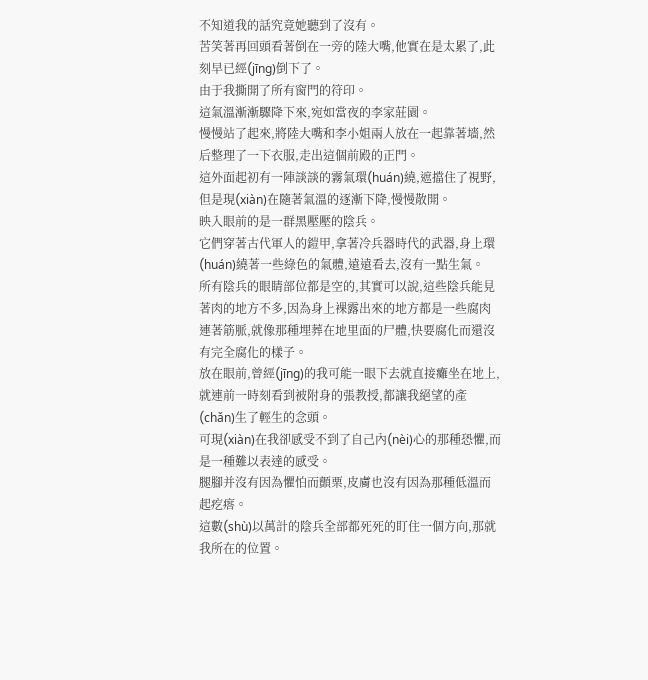不知道我的話究竟她聽到了沒有。
苦笑著再回頭看著倒在一旁的陸大嘴,他實在是太累了,此刻早已經(jīng)倒下了。
由于我撕開了所有窗門的符印。
這氣溫漸漸驟降下來,宛如當夜的李家莊園。
慢慢站了起來,將陸大嘴和李小姐兩人放在一起靠著墻,然后整理了一下衣服,走出這個前殿的正門。
這外面起初有一陣談談的霧氣環(huán)繞,遮擋住了視野,但是現(xiàn)在隨著氣溫的逐漸下降,慢慢散開。
映入眼前的是一群黑壓壓的陰兵。
它們穿著古代軍人的鎧甲,拿著冷兵器時代的武器,身上環(huán)繞著一些綠色的氣體,遠遠看去,沒有一點生氣。
所有陰兵的眼睛部位都是空的,其實可以說,這些陰兵能見著肉的地方不多,因為身上裸露出來的地方都是一些腐肉連著筋脈,就像那種埋葬在地里面的尸體,快要腐化而還沒有完全腐化的樣子。
放在眼前,曾經(jīng)的我可能一眼下去就直接癱坐在地上,就連前一時刻看到被附身的張教授,都讓我絕望的產(chǎn)生了輕生的念頭。
可現(xiàn)在我卻感受不到了自己內(nèi)心的那種恐懼,而是一種難以表達的感受。
腿腳并沒有因為懼怕而顫栗,皮膚也沒有因為那種低溫而起疙瘩。
這數(shù)以萬計的陰兵全部都死死的盯住一個方向,那就我所在的位置。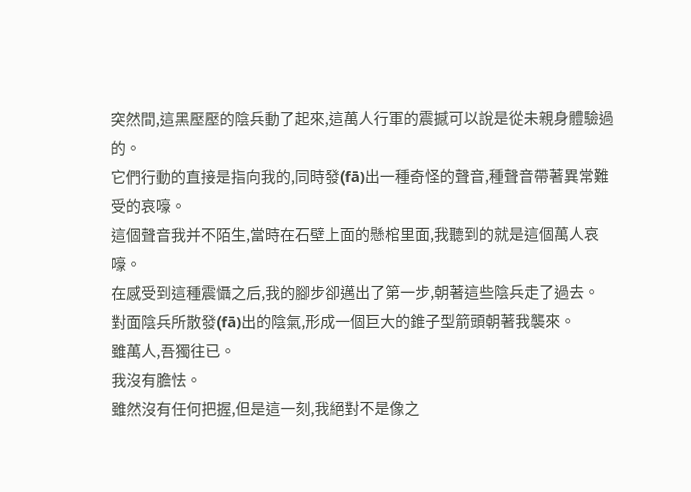突然間,這黑壓壓的陰兵動了起來,這萬人行軍的震撼可以說是從未親身體驗過的。
它們行動的直接是指向我的,同時發(fā)出一種奇怪的聲音,種聲音帶著異常難受的哀嚎。
這個聲音我并不陌生,當時在石壁上面的懸棺里面,我聽到的就是這個萬人哀嚎。
在感受到這種震懾之后,我的腳步卻邁出了第一步,朝著這些陰兵走了過去。
對面陰兵所散發(fā)出的陰氣,形成一個巨大的錐子型箭頭朝著我襲來。
雖萬人,吾獨往已。
我沒有膽怯。
雖然沒有任何把握,但是這一刻,我絕對不是像之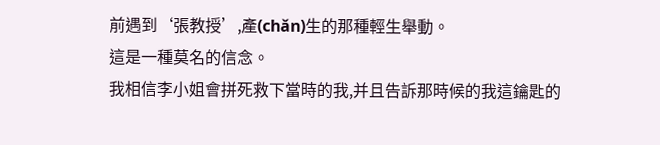前遇到‘張教授’,產(chǎn)生的那種輕生舉動。
這是一種莫名的信念。
我相信李小姐會拼死救下當時的我,并且告訴那時候的我這鑰匙的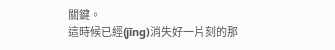關鍵。
這時候已經(jīng)消失好一片刻的那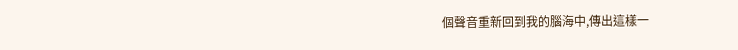個聲音重新回到我的腦海中,傳出這樣一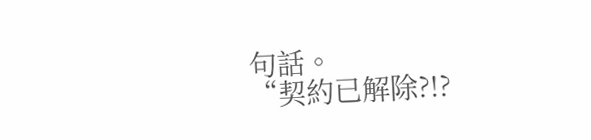句話。
“契約已解除?!?